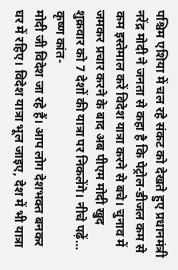पश्चिम एशिया में चल रहे संकट को देखते हुए प्रधानमंत्री नरेंद्र मोदी ने जनता से कहा है कि पेट्रोल-डीजल कम से कम इस्तेमाल करें विदेश यात्रा करने से बचे। चुनाव में जमकर प्रचार करने के बाद अब पीएम मोदी खुद शुक्रवार को 7 देशों की यात्रा पर निकलेंगे। नीचे पढ़ें…
कृष्ण कांत-
मोदी जी विदेश जा रहे हैं। आप लोग देशभक्त बनकर घर में रहिए। विदेश यात्रा भूल जाइए, देश में भी यात्रा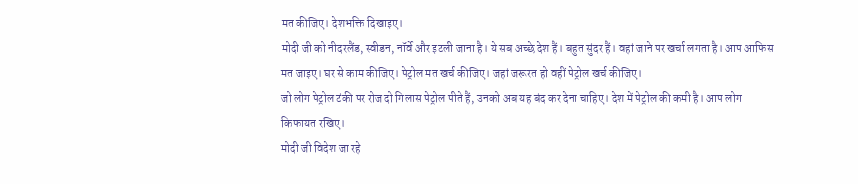मत कीजिए। देशभक्ति दिखाइए।
मोदी जी को नीदरलैंड, स्वीडन, नॉर्वे और इटली जाना है। ये सब अच्छे देश हैं। बहुत सुंदर हैं। वहां जाने पर खर्चा लगता है। आप आफिस मत जाइए। घर से काम कीजिए। पेट्रोल मत खर्च कीजिए। जहां जरूरत हो वहीं पेट्रोल खर्च कीजिए।
जो लोग पेट्रोल टंकी पर रोज दो गिलास पेट्रोल पीते हैं, उनको अब यह बंद कर देना चाहिए। देश में पेट्रोल की कमी है। आप लोग किफायत रखिए।
मोदी जी विदेश जा रहे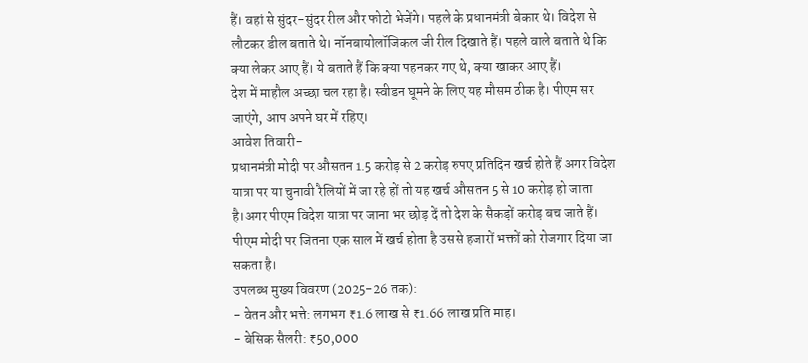हैं। वहां से सुंदर-सुंदर रील और फोटो भेजेंगे। पहले के प्रधानमंत्री बेकार थे। विदेश से लौटकर डील बताते थे। नॉनबायोलॉजिकल जी रील दिखाते हैं। पहले वाले बताते थे कि क्या लेकर आए हैं। ये बताते हैं कि क्या पहनकर गए थे, क्या खाकर आए हैं।
देश में माहौल अच्छा चल रहा है। स्वीडन घूमने के लिए यह मौसम ठीक है। पीएम सर जाएंगे, आप अपने घर में रहिए।
आवेश तिवारी-
प्रधानमंत्री मोदी पर औसतन 1.5 करोड़ से 2 करोड़ रुपए प्रतिदिन खर्च होते हैं अगर विदेश यात्रा पर या चुनावी रैलियों में जा रहे हों तो यह खर्च औसतन 5 से 10 करोड़ हो जाता है।अगर पीएम विदेश यात्रा पर जाना भर छोड़ दें तो देश के सैकड़ों करोड़ बच जाते हैं। पीएम मोदी पर जितना एक साल में खर्च होता है उससे हजारों भक्तों को रोजगार दिया जा सकता है।
उपलब्ध मुख्य विवरण (2025-26 तक):
- वेतन और भत्ते: लगभग ₹1.6 लाख से ₹1.66 लाख प्रति माह।
- बेसिक सैलरी: ₹50,000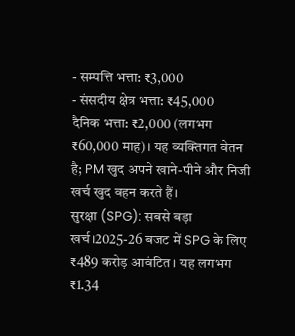- सम्पत्ति भत्ता: ₹3,000
- संसदीय क्षेत्र भत्ता: ₹45,000
दैनिक भत्ता: ₹2,000 (लगभग ₹60,000 माह)। यह व्यक्तिगत वेतन है; PM खुद अपने खाने-पीने और निजी खर्च खुद वहन करते हैं।
सुरक्षा (SPG): सबसे बड़ा खर्च।2025-26 बजट में SPG के लिए ₹489 करोड़ आवंटित। यह लगभग ₹1.34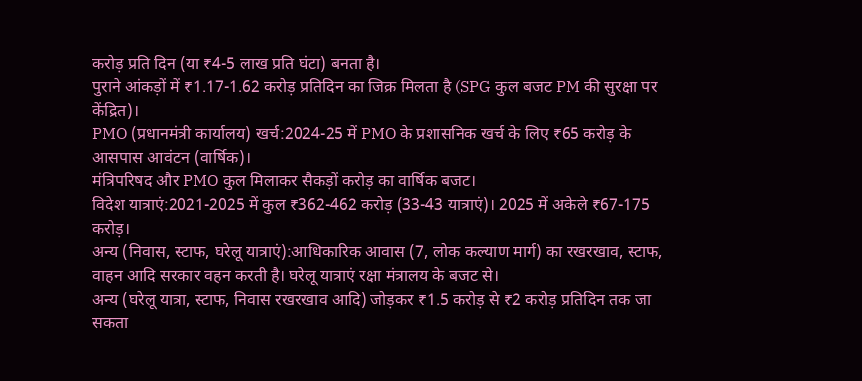करोड़ प्रति दिन (या ₹4-5 लाख प्रति घंटा) बनता है।
पुराने आंकड़ों में ₹1.17-1.62 करोड़ प्रतिदिन का जिक्र मिलता है (SPG कुल बजट PM की सुरक्षा पर केंद्रित)।
PMO (प्रधानमंत्री कार्यालय) खर्च:2024-25 में PMO के प्रशासनिक खर्च के लिए ₹65 करोड़ के आसपास आवंटन (वार्षिक)।
मंत्रिपरिषद और PMO कुल मिलाकर सैकड़ों करोड़ का वार्षिक बजट।
विदेश यात्राएं:2021-2025 में कुल ₹362-462 करोड़ (33-43 यात्राएं)। 2025 में अकेले ₹67-175 करोड़।
अन्य (निवास, स्टाफ, घरेलू यात्राएं):आधिकारिक आवास (7, लोक कल्याण मार्ग) का रखरखाव, स्टाफ, वाहन आदि सरकार वहन करती है। घरेलू यात्राएं रक्षा मंत्रालय के बजट से।
अन्य (घरेलू यात्रा, स्टाफ, निवास रखरखाव आदि) जोड़कर ₹1.5 करोड़ से ₹2 करोड़ प्रतिदिन तक जा सकता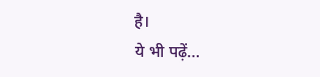है।
ये भी पढ़ें…